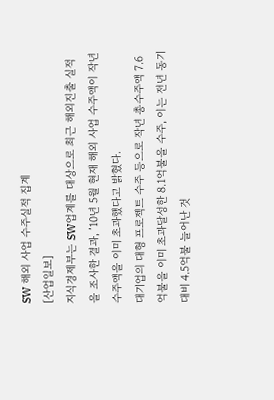SW 해외 사업 수주실적 집계
[산업일보]
지식경제부는 SW업계를 대상으로 최근 해외진출 실적을 조사한 결과, ’10년 5월 현재 해외 사업 수주액이 작년 수주액을 이미 초과했다고 밝혔다.
대기업의 대형 프로젝트 수주 등으로 작년 총수주액 7.6억불을 이미 초과달성한 8.1억불을 수주, 이는 전년 동기 대비 4.5억불 늘어난 것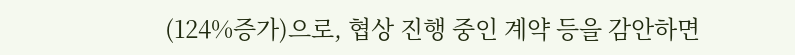(124%증가)으로, 협상 진행 중인 계약 등을 감안하면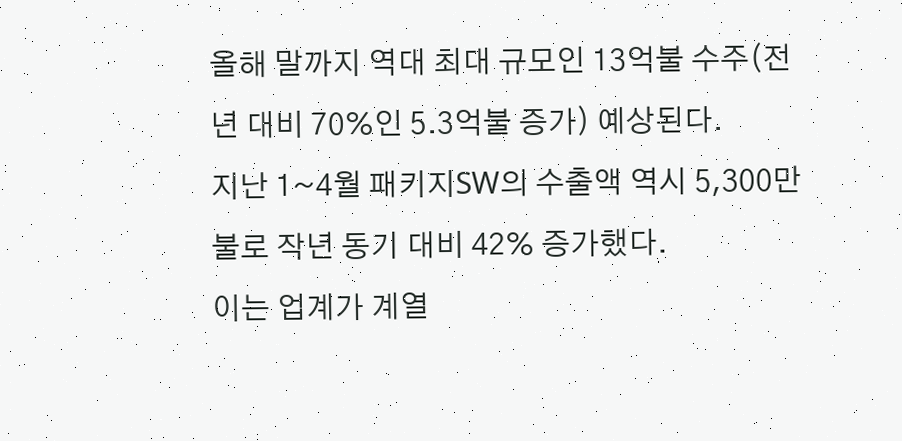올해 말까지 역대 최대 규모인 13억불 수주(전년 대비 70%인 5.3억불 증가) 예상된다.
지난 1~4월 패키지SW의 수출액 역시 5,300만불로 작년 동기 대비 42% 증가했다.
이는 업계가 계열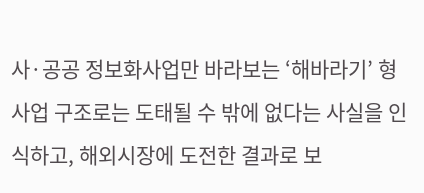사·공공 정보화사업만 바라보는 ‘해바라기’ 형 사업 구조로는 도태될 수 밖에 없다는 사실을 인식하고, 해외시장에 도전한 결과로 보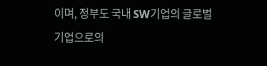이며, 정부도 국내 SW기업의 글로벌 기업으로의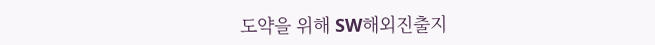도약을 위해 SW해외진출지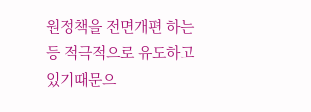원정책을 전면개편 하는 등 적극적으로 유도하고 있기때문으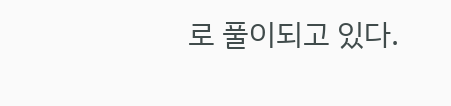로 풀이되고 있다.